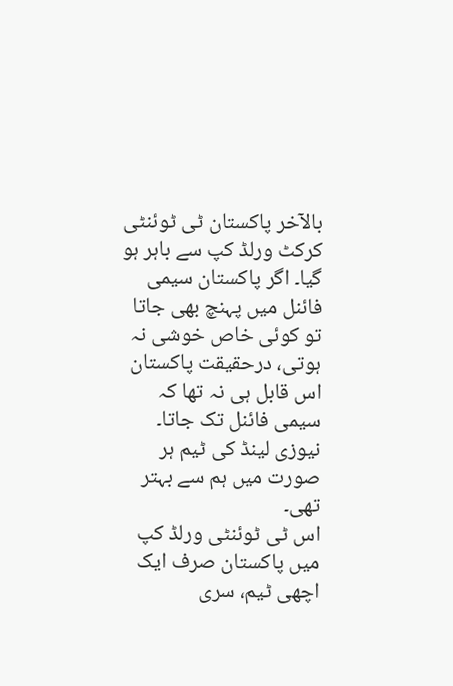بالآخر پاکستان ٹی ٹوئنٹی کرکٹ ورلڈ کپ سے باہر ہو گیا۔ اگر پاکستان سیمی فائنل میں پہنچ بھی جاتا تو کوئی خاص خوشی نہ ہوتی، درحقیقت پاکستان اس قابل ہی نہ تھا کہ سیمی فائنل تک جاتا۔ نیوزی لینڈ کی ٹیم ہر صورت میں ہم سے بہتر تھی۔
اس ٹی ٹوئنٹی ورلڈ کپ میں پاکستان صرف ایک اچھی ٹیم، سری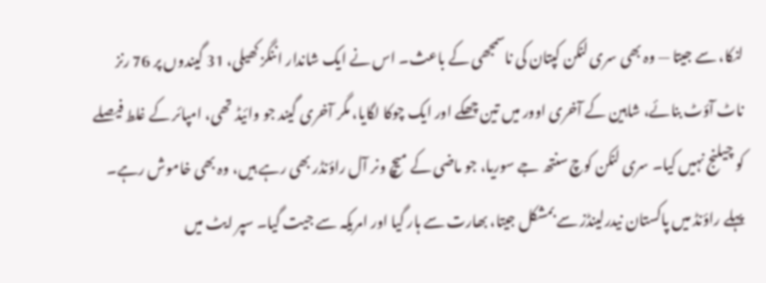لنکا، سے جیتا — وہ بھی سری لنکن کپتان کی ناسمجھی کے باعث۔ اس نے ایک شاندار اننگز کھیلی، 31 گیندوں پر 76 رنز ناٹ آؤٹ بنائے، شاہین کے آخری اوور میں تین چھکے اور ایک چوکا لگایا، مگر آخری گیند جو وائیڈ تھی، امپائر کے غلط فیصلے کو چیلنج نہیں کیا۔ سری لنکن کوچ سنتھ جے سوریا، جو ماضی کے میچ ونر آل راؤنڈر بھی رہے ہیں، وہ بھی خاموش رہے۔
پہلے راؤنڈ میں پاکستان نیدرلینڈز سے بمشکل جیتا، بھارت سے ہار گیا اور امریکہ سے جیت گیا۔ سپر ایٹ میں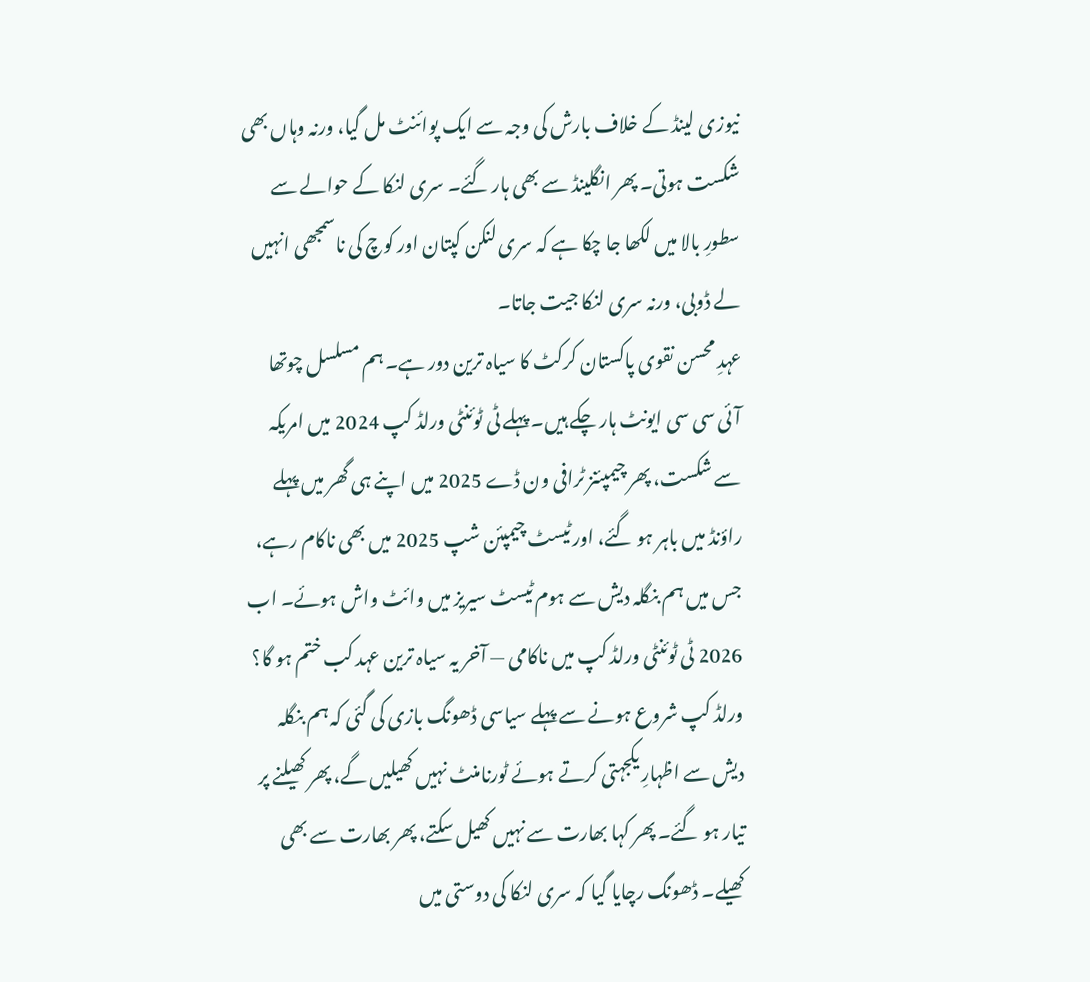نیوزی لینڈ کے خلاف بارش کی وجہ سے ایک پوائنٹ مل گیا، ورنہ وہاں بھی شکست ہوتی۔ پھر انگلینڈ سے بھی ہار گئے۔ سری لنکا کے حوالے سے سطورِ بالا میں لکھا جا چکا ہے کہ سری لنکن کپتان اور کوچ کی ناسمجھی انہیں لے ڈوبی، ورنہ سری لنکا جیت جاتا۔
عہدِ محسن نقوی پاکستان کرکٹ کا سیاہ ترین دور ہے۔ ہم مسلسل چوتھا آئی سی سی ایونٹ ہار چکے ہیں۔ پہلے ٹی ٹوئنٹی ورلڈ کپ 2024 میں امریکہ سے شکست، پھر چیمپئنز ٹرافی ون ڈے 2025 میں اپنے ہی گھر میں پہلے راؤنڈ میں باہر ہو گئے، اور ٹیسٹ چیمپئن شپ 2025 میں بھی ناکام رہے، جس میں ہم بنگلہ دیش سے ہوم ٹیسٹ سیریز میں وائٹ واش ہوئے۔ اب 2026 ٹی ٹوئنٹی ورلڈ کپ میں ناکامی — آخر یہ سیاہ ترین عہد کب ختم ہو گا؟
ورلڈ کپ شروع ہونے سے پہلے سیاسی ڈھونگ بازی کی گئی کہ ہم بنگلہ دیش سے اظہارِ یکجہتی کرتے ہوئے ٹورنامنٹ نہیں کھیلیں گے، پھر کھیلنے پر تیار ہو گئے۔ پھر کہا بھارت سے نہیں کھیل سکتے، پھر بھارت سے بھی کھیلے۔ ڈھونگ رچایا گیا کہ سری لنکا کی دوستی میں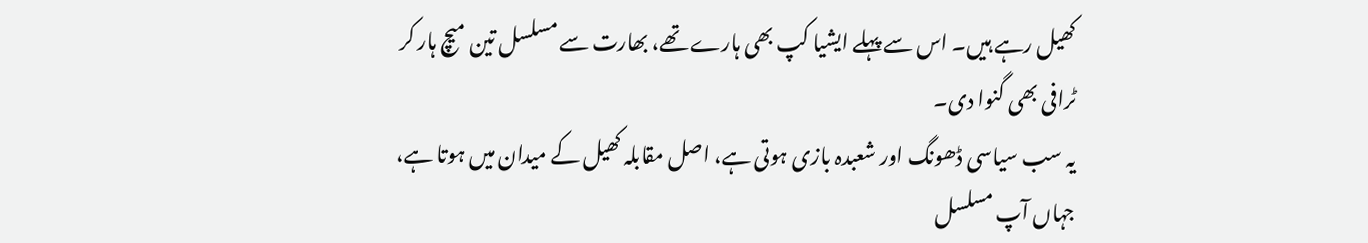کھیل رہے ہیں۔ اس سے پہلے ایشیا کپ بھی ہارے تھے، بھارت سے مسلسل تین میچ ہار کر ٹرافی بھی گنوا دی۔
یہ سب سیاسی ڈھونگ اور شعبدہ بازی ہوتی ہے، اصل مقابلہ کھیل کے میدان میں ہوتا ہے، جہاں آپ مسلسل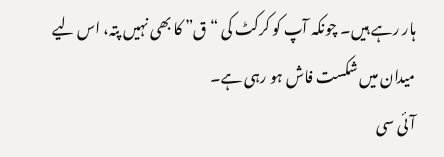ہار رہے ہیں۔ چونکہ آپ کو کرکٹ کی “ق” کا بھی نہیں پتہ، اس لیے میدان میں شکست فاش ہو رہی ہے۔
آئی سی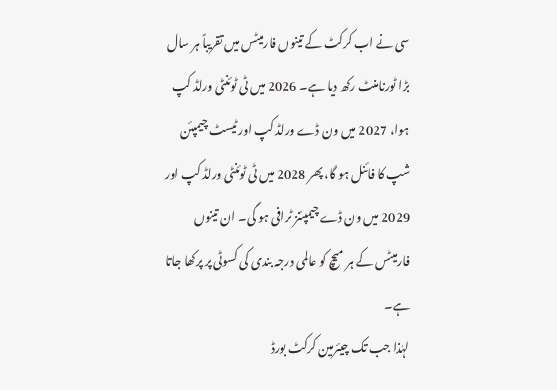سی نے اب کرکٹ کے تینوں فارمیٹس میں تقریباً ہر سال بڑا ٹورنامنٹ رکھ دیا ہے۔ 2026 میں ٹی ٹوئنٹی ورلڈ کپ ہوا، 2027 میں ون ڈے ورلڈ کپ اور ٹیسٹ چیمپئن شپ کا فائنل ہو گا، پھر 2028 میں ٹی ٹوئنٹی ورلڈ کپ اور 2029 میں ون ڈے چیمپئنز ٹرافی ہو گی۔ ان تینوں فارمیٹس کے ہر میچ کو عالمی درجہ بندی کی کسوٹی پر پرکھا جاتا ہے۔
لہٰذا جب تک چیئرمین کرکٹ بورڈ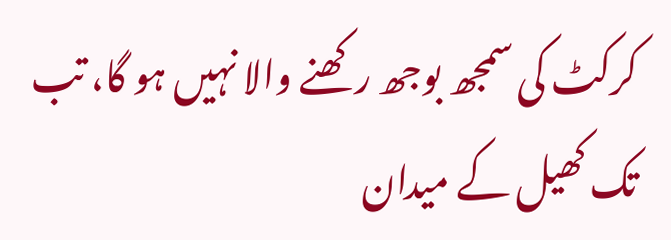کرکٹ کی سمجھ بوجھ رکھنے والا نہیں ہو گا، تب تک کھیل کے میدان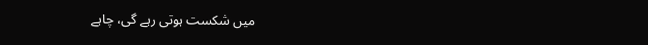میں شکست ہوتی رہے گی، چاہے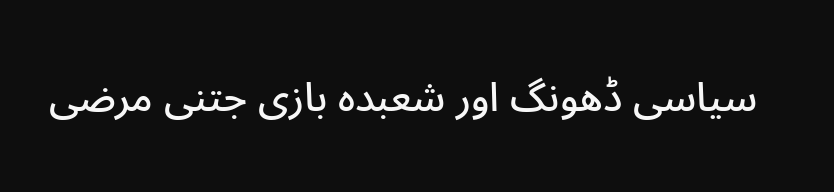سیاسی ڈھونگ اور شعبدہ بازی جتنی مرضی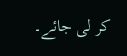کر لی جائے۔